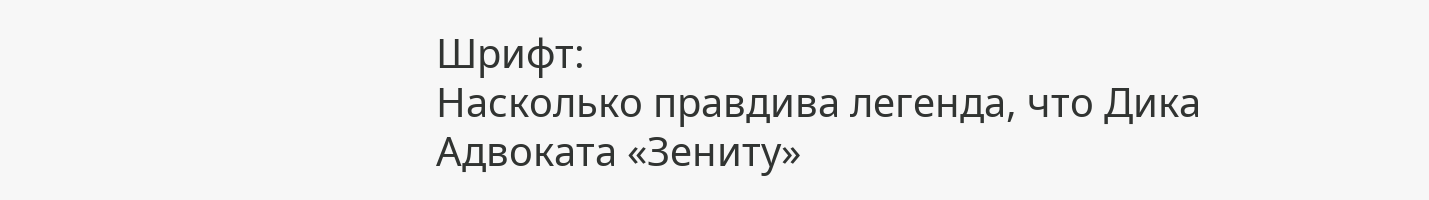Шрифт:
Насколько правдива легенда, что Дика Адвоката «Зениту»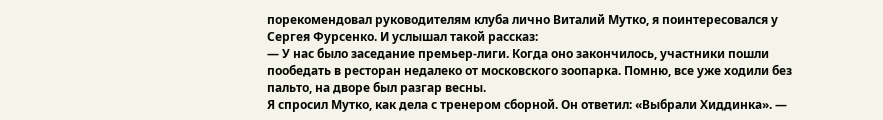порекомендовал руководителям клуба лично Виталий Мутко, я поинтересовался у Сергея Фурсенко. И услышал такой рассказ:
— У нас было заседание премьер-лиги. Когда оно закончилось, участники пошли пообедать в ресторан недалеко от московского зоопарка. Помню, все уже ходили без пальто, на дворе был разгар весны.
Я спросил Мутко, как дела с тренером сборной. Он ответил: «Выбрали Хиддинка». —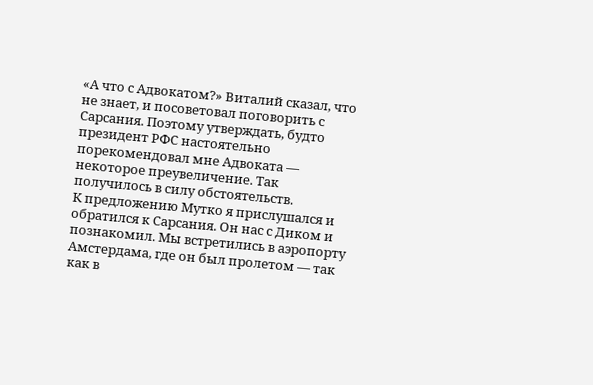«А что с Адвокатом?» Виталий сказал, что не знает, и посоветовал поговорить с Сарсания. Поэтому утверждать, будто президент РФС настоятельно порекомендовал мне Адвоката — некоторое преувеличение. Так получилось в силу обстоятельств.
К предложению Мутко я прислушался и обратился к Сарсания. Он нас с Диком и познакомил. Мы встретились в аэропорту Амстердама, где он был пролетом — так как в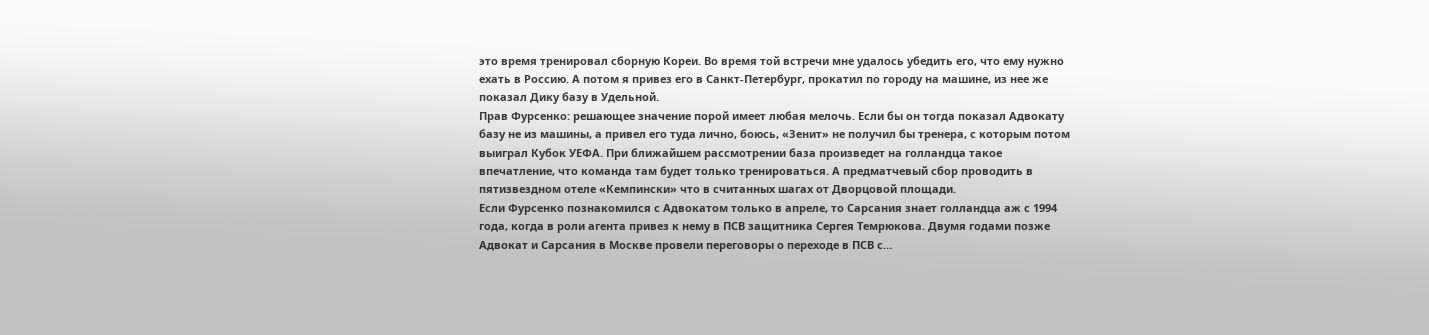это время тренировал сборную Кореи. Во время той встречи мне удалось убедить его, что ему нужно ехать в Россию. А потом я привез его в Санкт-Петербург, прокатил по городу на машине, из нее же показал Дику базу в Удельной.
Прав Фурсенко: решающее значение порой имеет любая мелочь. Если бы он тогда показал Адвокату базу не из машины, а привел его туда лично, боюсь, «Зенит» не получил бы тренера, с которым потом выиграл Кубок УЕФА. При ближайшем рассмотрении база произведет на голландца такое впечатление, что команда там будет только тренироваться. А предматчевый сбор проводить в пятизвездном отеле «Кемпински» что в считанных шагах от Дворцовой площади.
Если Фурсенко познакомился с Адвокатом только в апреле, то Сарсания знает голландца аж с 1994 года, когда в роли агента привез к нему в ПСВ защитника Сергея Темрюкова. Двумя годами позже Адвокат и Сарсания в Москве провели переговоры о переходе в ПСВ с…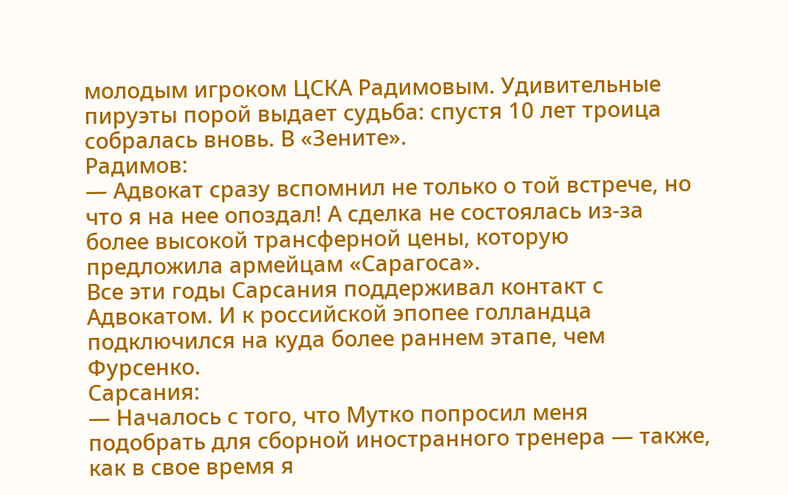молодым игроком ЦСКА Радимовым. Удивительные пируэты порой выдает судьба: спустя 10 лет троица собралась вновь. В «Зените».
Радимов:
— Адвокат сразу вспомнил не только о той встрече, но что я на нее опоздал! А сделка не состоялась из-за более высокой трансферной цены, которую предложила армейцам «Сарагоса».
Все эти годы Сарсания поддерживал контакт с Адвокатом. И к российской эпопее голландца подключился на куда более раннем этапе, чем Фурсенко.
Сарсания:
— Началось с того, что Мутко попросил меня подобрать для сборной иностранного тренера — также, как в свое время я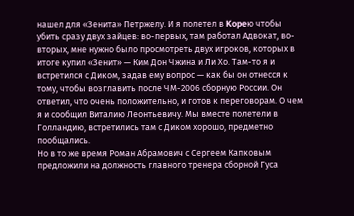нашел для «Зенита» Петржелу. И я полетел в Kopeю чтобы убить сразу двух зайцев: во-первых, там работал Адвокат, во-вторых, мне нужно было просмотреть двух игроков, которых в итоге купил «Зенит» — Ким Дон Чжина и Ли Хо. Там-то я и встретился с Диком, задав ему вопрос — как бы он отнесся к тому, чтобы возглавить после ЧМ-2006 сборную России. Он ответил, что очень положительно, и готов к переговорам. О чем я и сообщил Виталию Леонтьевичу. Мы вместе полетели в Голландию, встретились там с Диком хорошо, предметно пообщались.
Но в то же время Роман Абрамович с Сергеем Капковым предложили на должность главного тренера сборной Гуса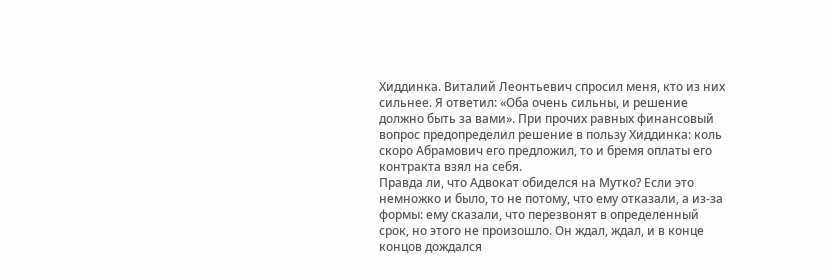Хиддинка. Виталий Леонтьевич спросил меня, кто из них сильнее. Я ответил: «Оба очень сильны, и решение должно быть за вами». При прочих равных финансовый вопрос предопределил решение в пользу Хиддинка: коль скоро Абрамович его предложил, то и бремя оплаты его контракта взял на себя.
Правда ли, что Адвокат обиделся на Мутко? Если это немножко и было, то не потому, что ему отказали, а из-за формы: ему сказали, что перезвонят в определенный срок, но этого не произошло. Он ждал, ждал, и в конце концов дождался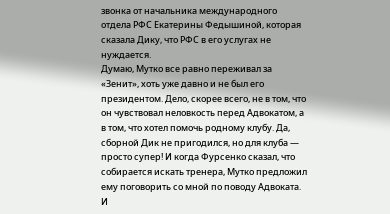звонка от начальника международного отдела РФС Екатерины Федышиной, которая сказала Дику, что РФС в его услугах не нуждается.
Думаю, Мутко все равно переживал за «Зенит», хоть уже давно и не был его президентом. Дело, скорее всего, не в том, что он чувствовал неловкость перед Адвокатом, а в том, что хотел помочь родному клубу. Да, сборной Дик не пригодился, но для клуба — просто супер! И когда Фурсенко сказал, что собирается искать тренера, Мутко предложил ему поговорить со мной по поводу Адвоката. И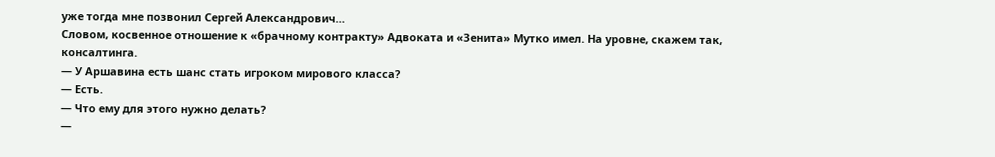уже тогда мне позвонил Сергей Александрович…
Словом, косвенное отношение к «брачному контракту» Адвоката и «Зенита» Мутко имел. На уровне, скажем так, консалтинга.
— У Аршавина есть шанс стать игроком мирового класса?
— Есть.
— Что ему для этого нужно делать?
—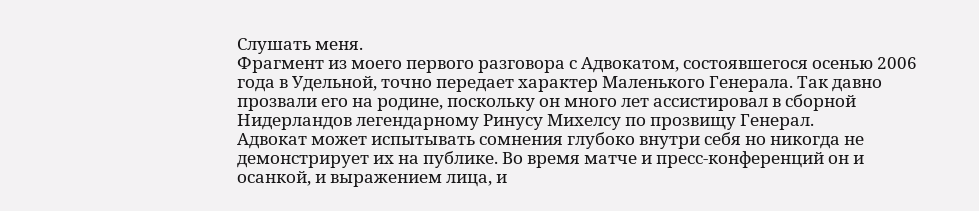Слушать меня.
Фрагмент из моего первого разговора с Адвокатом, состоявшегося осенью 2006 года в Удельной, точно передает характер Маленького Генерала. Так давно прозвали его на родине, поскольку он много лет ассистировал в сборной Нидерландов легендарному Ринусу Михелсу по прозвищу Генерал.
Адвокат может испытывать сомнения глубоко внутри себя но никогда не демонстрирует их на публике. Во время матче и пресс-конференций он и осанкой, и выражением лица, и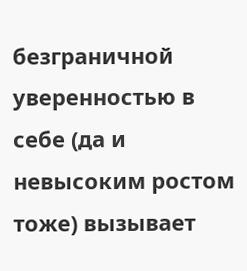безграничной уверенностью в себе (да и невысоким ростом тоже) вызывает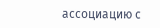ассоциацию с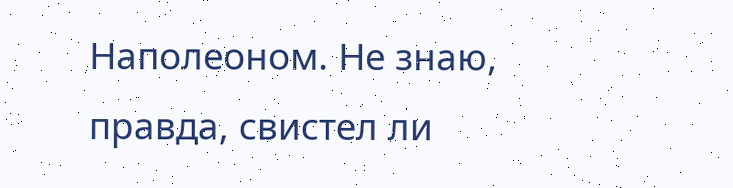Наполеоном. Не знаю, правда, свистел ли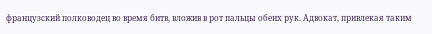французский полководец во время битв, вложив в рот пальцы обеих рук. Адвокат, привлекая таким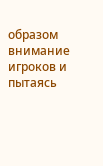образом внимание игроков и пытаясь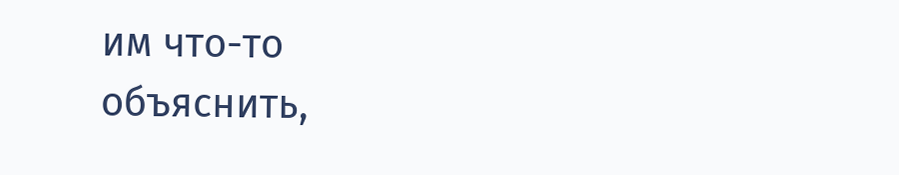им что-то объяснить,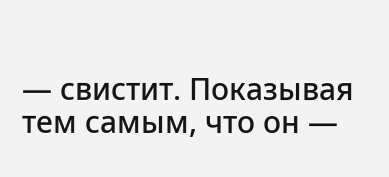— свистит. Показывая тем самым, что он —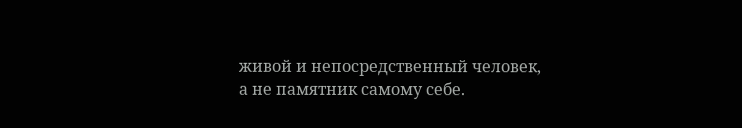живой и непосредственный человек, а не памятник самому себе.